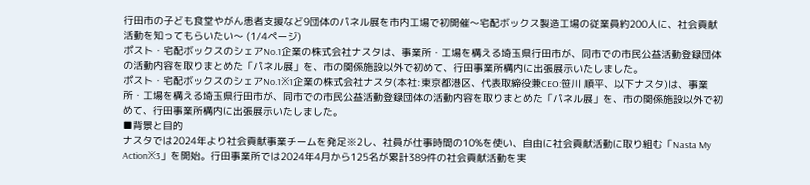行田市の子ども食堂やがん患者支援など9団体のパネル展を市内工場で初開催〜宅配ボックス製造工場の従業員約200人に、社会貢献活動を知ってもらいたい〜 (1/4ページ)
ポスト・宅配ボックスのシェアNo.1企業の株式会社ナスタは、事業所・工場を構える埼玉県行田市が、同市での市民公益活動登録団体の活動内容を取りまとめた「パネル展」を、市の関係施設以外で初めて、行田事業所構内に出張展示いたしました。
ポスト・宅配ボックスのシェアNo.1※1企業の株式会社ナスタ(本社:東京都港区、代表取締役兼CEO:笹川 順平、以下ナスタ)は、事業所・工場を構える埼玉県行田市が、同市での市民公益活動登録団体の活動内容を取りまとめた「パネル展」を、市の関係施設以外で初めて、行田事業所構内に出張展示いたしました。
■背景と目的
ナスタでは2024年より社会貢献事業チームを発足※2し、社員が仕事時間の10%を使い、自由に社会貢献活動に取り組む「Nasta My Action※3」を開始。行田事業所では2024年4月から125名が累計389件の社会貢献活動を実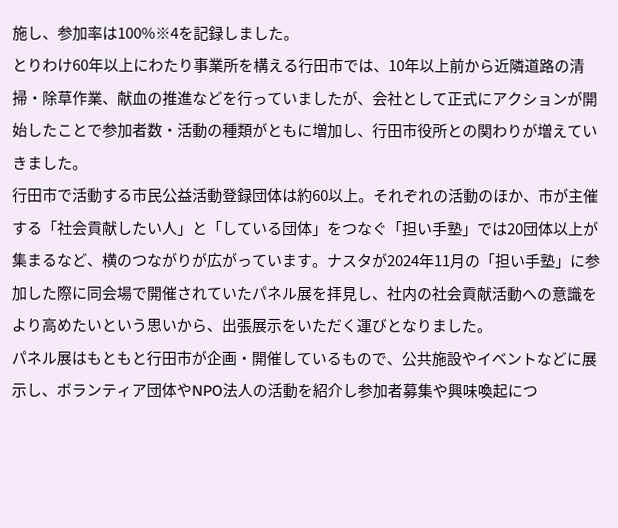施し、参加率は100%※4を記録しました。
とりわけ60年以上にわたり事業所を構える行田市では、10年以上前から近隣道路の清掃・除草作業、献血の推進などを行っていましたが、会社として正式にアクションが開始したことで参加者数・活動の種類がともに増加し、行田市役所との関わりが増えていきました。
行田市で活動する市民公益活動登録団体は約60以上。それぞれの活動のほか、市が主催する「社会貢献したい人」と「している団体」をつなぐ「担い手塾」では20団体以上が集まるなど、横のつながりが広がっています。ナスタが2024年11月の「担い手塾」に参加した際に同会場で開催されていたパネル展を拝見し、社内の社会貢献活動への意識をより高めたいという思いから、出張展示をいただく運びとなりました。
パネル展はもともと行田市が企画・開催しているもので、公共施設やイベントなどに展示し、ボランティア団体やNPO法人の活動を紹介し参加者募集や興味喚起につ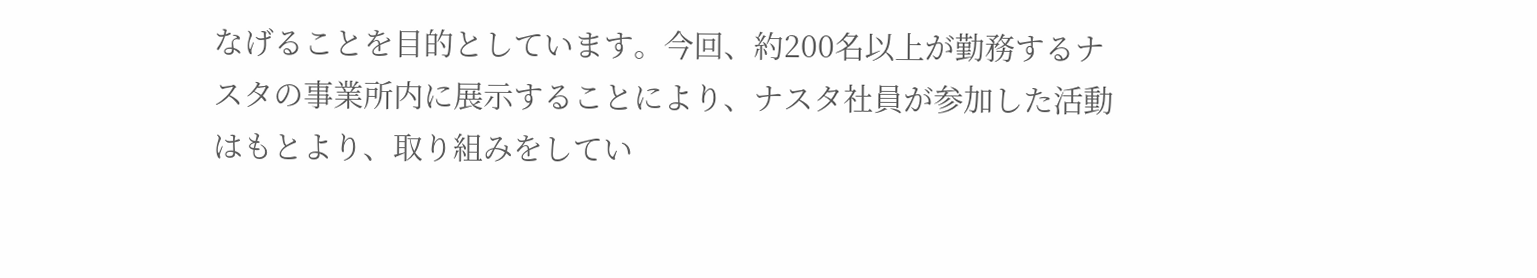なげることを目的としています。今回、約200名以上が勤務するナスタの事業所内に展示することにより、ナスタ社員が参加した活動はもとより、取り組みをしてい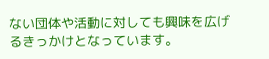ない団体や活動に対しても興味を広げるきっかけとなっています。